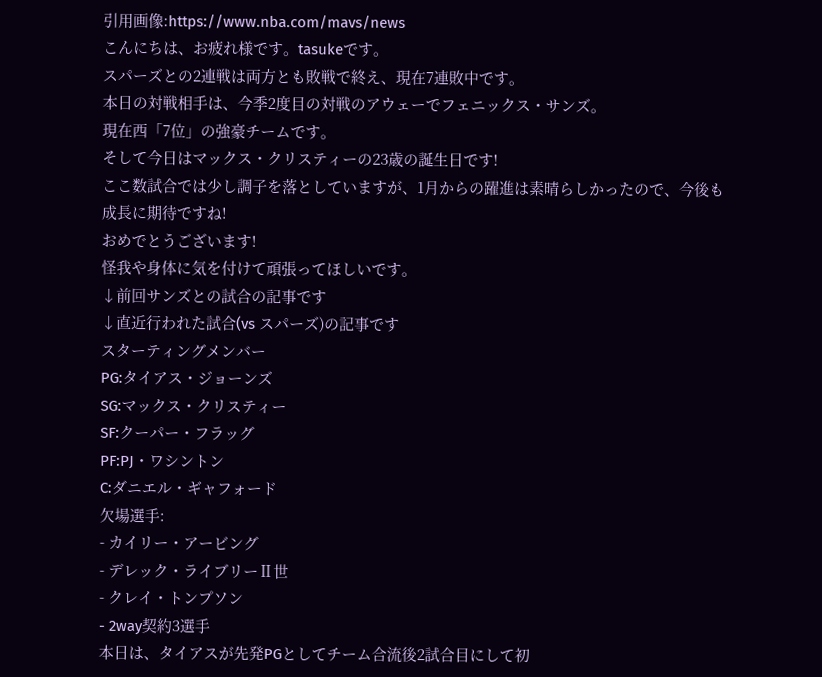引用画像:https://www.nba.com/mavs/news
こんにちは、お疲れ様です。tasukeです。
スパーズとの2連戦は両方とも敗戦で終え、現在7連敗中です。
本日の対戦相手は、今季2度目の対戦のアウェーでフェニックス・サンズ。
現在西「7位」の強豪チームです。
そして今日はマックス・クリスティーの23歳の誕生日です!
ここ数試合では少し調子を落としていますが、1月からの躍進は素晴らしかったので、今後も成長に期待ですね!
おめでとうございます!
怪我や身体に気を付けて頑張ってほしいです。
↓前回サンズとの試合の記事です
↓直近行われた試合(vs スパーズ)の記事です
スターティングメンバー
PG:タイアス・ジョーンズ
SG:マックス・クリスティー
SF:クーパー・フラッグ
PF:PJ・ワシントン
C:ダニエル・ギャフォード
欠場選手:
- カイリー・アービング
- デレック・ライブリーⅡ世
- クレイ・トンプソン
- 2way契約3選手
本日は、タイアスが先発PGとしてチーム合流後2試合目にして初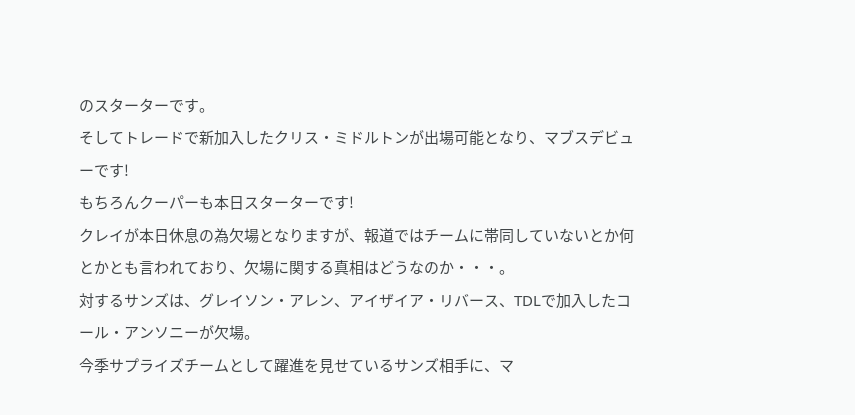のスターターです。
そしてトレードで新加入したクリス・ミドルトンが出場可能となり、マブスデビューです!
もちろんクーパーも本日スターターです!
クレイが本日休息の為欠場となりますが、報道ではチームに帯同していないとか何とかとも言われており、欠場に関する真相はどうなのか・・・。
対するサンズは、グレイソン・アレン、アイザイア・リバース、TDLで加入したコール・アンソニーが欠場。
今季サプライズチームとして躍進を見せているサンズ相手に、マ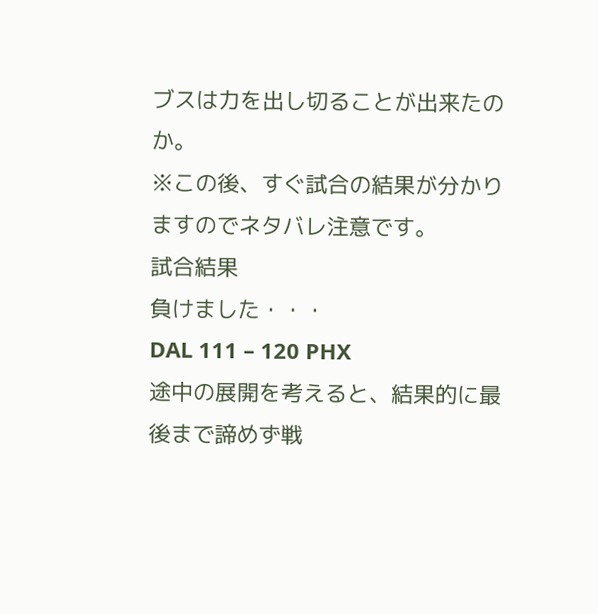ブスは力を出し切ることが出来たのか。
※この後、すぐ試合の結果が分かりますのでネタバレ注意です。
試合結果
負けました・・・
DAL 111 – 120 PHX
途中の展開を考えると、結果的に最後まで諦めず戦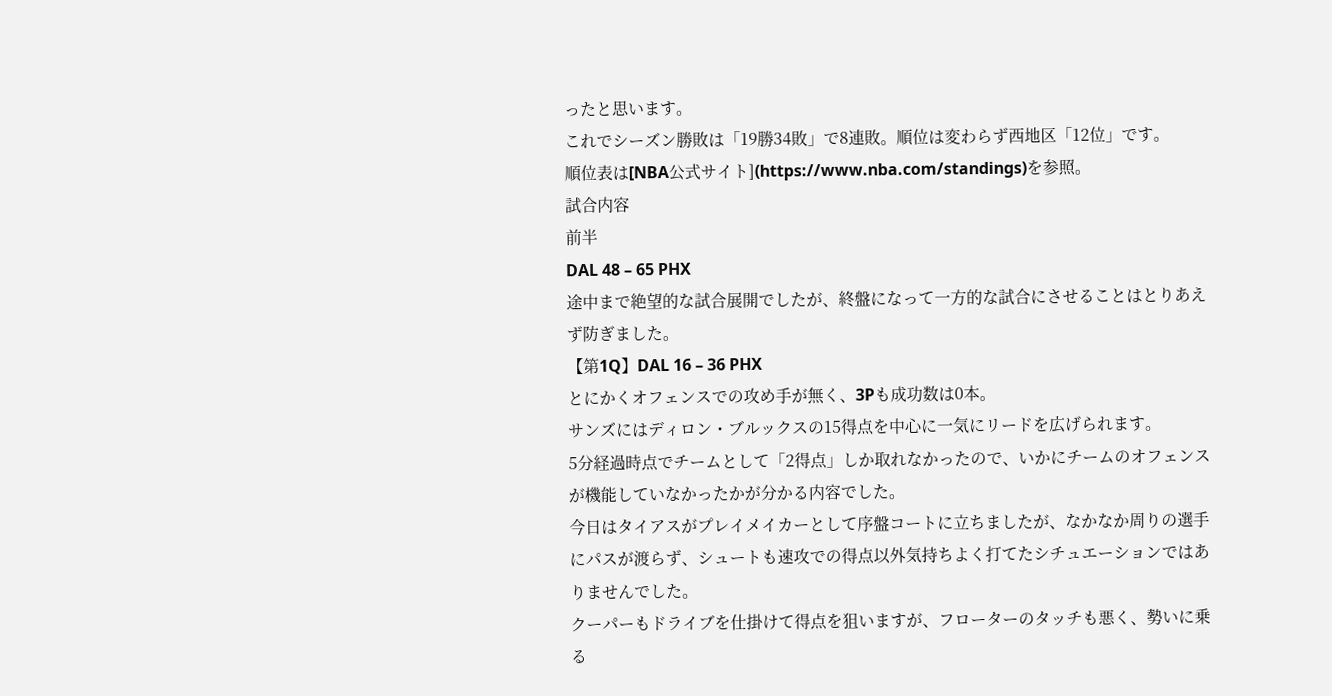ったと思います。
これでシーズン勝敗は「19勝34敗」で8連敗。順位は変わらず西地区「12位」です。
順位表は[NBA公式サイト](https://www.nba.com/standings)を参照。
試合内容
前半
DAL 48 – 65 PHX
途中まで絶望的な試合展開でしたが、終盤になって一方的な試合にさせることはとりあえず防ぎました。
【第1Q】DAL 16 – 36 PHX
とにかくオフェンスでの攻め手が無く、3Pも成功数は0本。
サンズにはディロン・ブルックスの15得点を中心に一気にリードを広げられます。
5分経過時点でチームとして「2得点」しか取れなかったので、いかにチームのオフェンスが機能していなかったかが分かる内容でした。
今日はタイアスがプレイメイカーとして序盤コートに立ちましたが、なかなか周りの選手にパスが渡らず、シュートも速攻での得点以外気持ちよく打てたシチュエーションではありませんでした。
クーパーもドライブを仕掛けて得点を狙いますが、フローターのタッチも悪く、勢いに乗る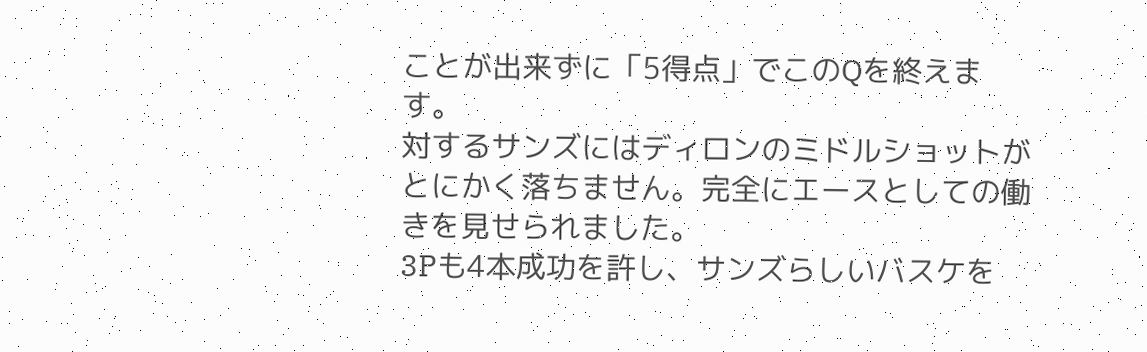ことが出来ずに「5得点」でこのQを終えます。
対するサンズにはディロンのミドルショットがとにかく落ちません。完全にエースとしての働きを見せられました。
3Pも4本成功を許し、サンズらしいバスケを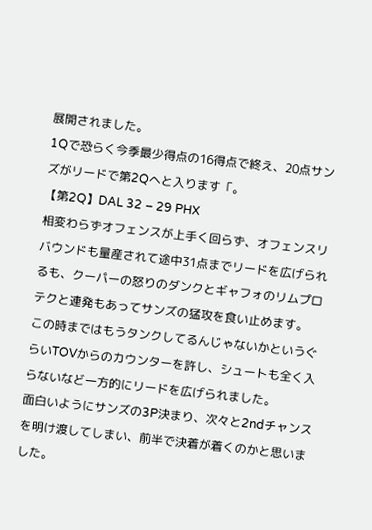展開されました。
1Qで恐らく今季最少得点の16得点で終え、20点サンズがリードで第2Qへと入ります「。
【第2Q】DAL 32 – 29 PHX
相変わらずオフェンスが上手く回らず、オフェンスリバウンドも量産されて途中31点までリードを広げられるも、クーパーの怒りのダンクとギャフォのリムプロテクと連発もあってサンズの猛攻を食い止めます。
この時まではもうタンクしてるんじゃないかというぐらいTOVからのカウンターを許し、シュートも全く入らないなど一方的にリードを広げられました。
面白いようにサンズの3P決まり、次々と2ndチャンスを明け渡してしまい、前半で決着が着くのかと思いました。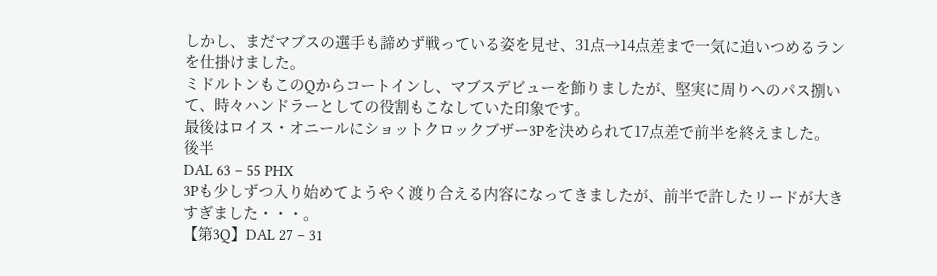しかし、まだマブスの選手も諦めず戦っている姿を見せ、31点→14点差まで一気に追いつめるランを仕掛けました。
ミドルトンもこのQからコートインし、マブスデビューを飾りましたが、堅実に周りへのパス捌いて、時々ハンドラーとしての役割もこなしていた印象です。
最後はロイス・オニールにショットクロックブザー3Pを決められて17点差で前半を終えました。
後半
DAL 63 – 55 PHX
3Pも少しずつ入り始めてようやく渡り合える内容になってきましたが、前半で許したリードが大きすぎました・・・。
【第3Q】DAL 27 – 31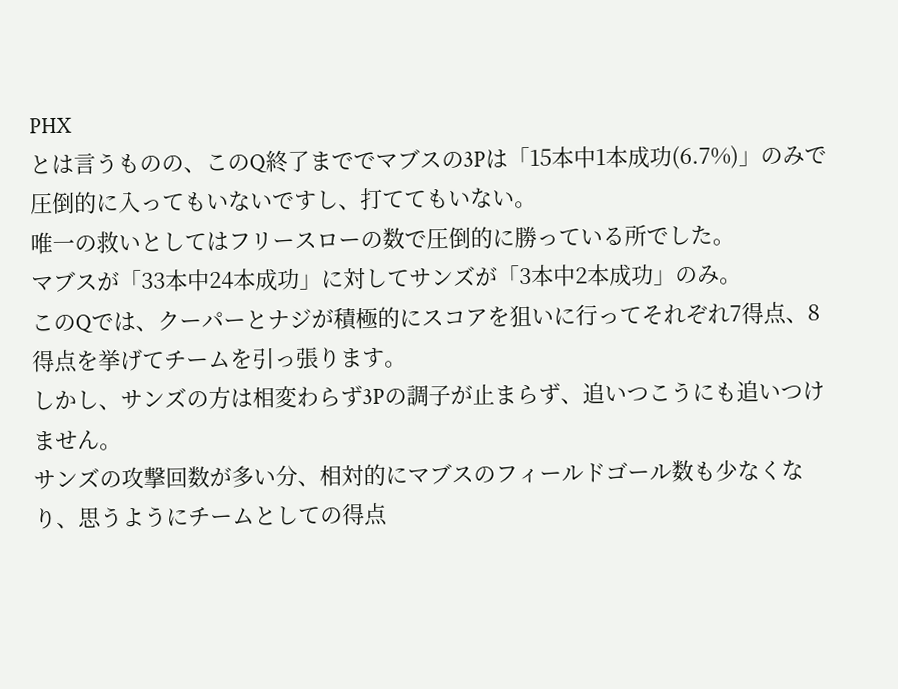PHX
とは言うものの、このQ終了まででマブスの3Pは「15本中1本成功(6.7%)」のみで圧倒的に入ってもいないですし、打ててもいない。
唯一の救いとしてはフリースローの数で圧倒的に勝っている所でした。
マブスが「33本中24本成功」に対してサンズが「3本中2本成功」のみ。
このQでは、クーパーとナジが積極的にスコアを狙いに行ってそれぞれ7得点、8得点を挙げてチームを引っ張ります。
しかし、サンズの方は相変わらず3Pの調子が止まらず、追いつこうにも追いつけません。
サンズの攻撃回数が多い分、相対的にマブスのフィールドゴール数も少なくなり、思うようにチームとしての得点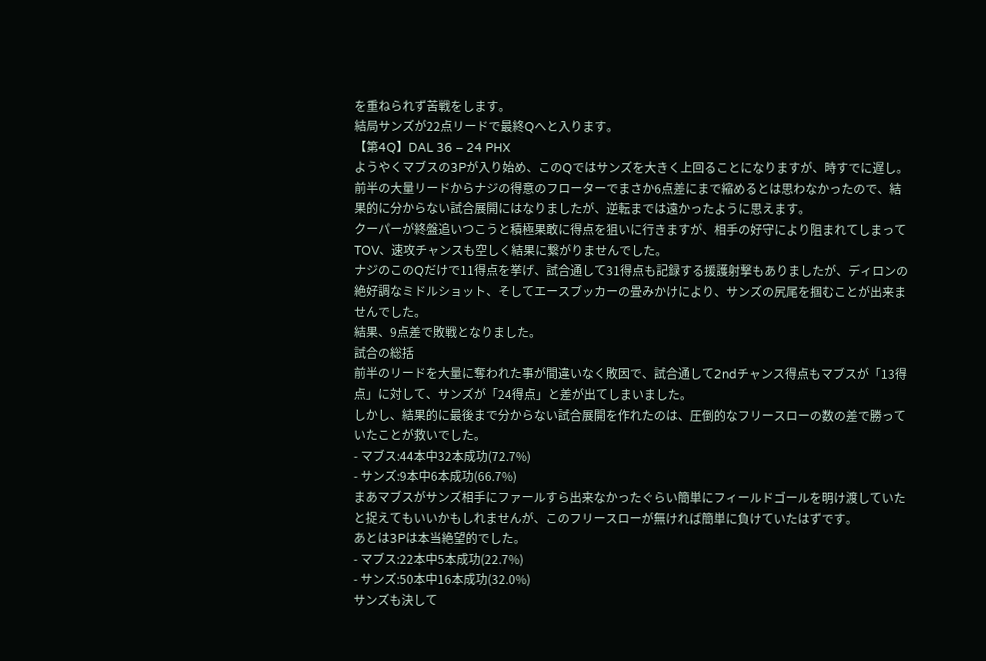を重ねられず苦戦をします。
結局サンズが22点リードで最終Qへと入ります。
【第4Q】DAL 36 – 24 PHX
ようやくマブスの3Pが入り始め、このQではサンズを大きく上回ることになりますが、時すでに遅し。
前半の大量リードからナジの得意のフローターでまさか6点差にまで縮めるとは思わなかったので、結果的に分からない試合展開にはなりましたが、逆転までは遠かったように思えます。
クーパーが終盤追いつこうと積極果敢に得点を狙いに行きますが、相手の好守により阻まれてしまってTOV、速攻チャンスも空しく結果に繋がりませんでした。
ナジのこのQだけで11得点を挙げ、試合通して31得点も記録する援護射撃もありましたが、ディロンの絶好調なミドルショット、そしてエースブッカーの畳みかけにより、サンズの尻尾を掴むことが出来ませんでした。
結果、9点差で敗戦となりました。
試合の総括
前半のリードを大量に奪われた事が間違いなく敗因で、試合通して2ndチャンス得点もマブスが「13得点」に対して、サンズが「24得点」と差が出てしまいました。
しかし、結果的に最後まで分からない試合展開を作れたのは、圧倒的なフリースローの数の差で勝っていたことが救いでした。
- マブス:44本中32本成功(72.7%)
- サンズ:9本中6本成功(66.7%)
まあマブスがサンズ相手にファールすら出来なかったぐらい簡単にフィールドゴールを明け渡していたと捉えてもいいかもしれませんが、このフリースローが無ければ簡単に負けていたはずです。
あとは3Pは本当絶望的でした。
- マブス:22本中5本成功(22.7%)
- サンズ:50本中16本成功(32.0%)
サンズも決して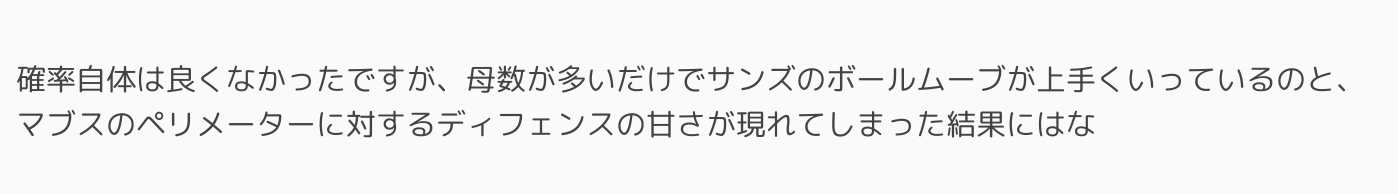確率自体は良くなかったですが、母数が多いだけでサンズのボールムーブが上手くいっているのと、マブスのペリメーターに対するディフェンスの甘さが現れてしまった結果にはな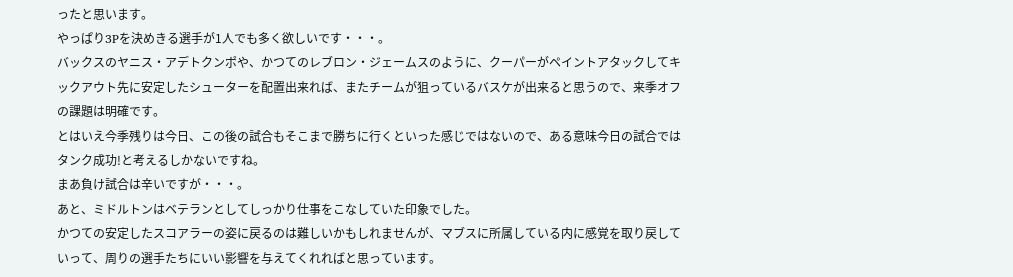ったと思います。
やっぱり3Pを決めきる選手が1人でも多く欲しいです・・・。
バックスのヤニス・アデトクンポや、かつてのレブロン・ジェームスのように、クーパーがペイントアタックしてキックアウト先に安定したシューターを配置出来れば、またチームが狙っているバスケが出来ると思うので、来季オフの課題は明確です。
とはいえ今季残りは今日、この後の試合もそこまで勝ちに行くといった感じではないので、ある意味今日の試合ではタンク成功!と考えるしかないですね。
まあ負け試合は辛いですが・・・。
あと、ミドルトンはベテランとしてしっかり仕事をこなしていた印象でした。
かつての安定したスコアラーの姿に戻るのは難しいかもしれませんが、マブスに所属している内に感覚を取り戻していって、周りの選手たちにいい影響を与えてくれればと思っています。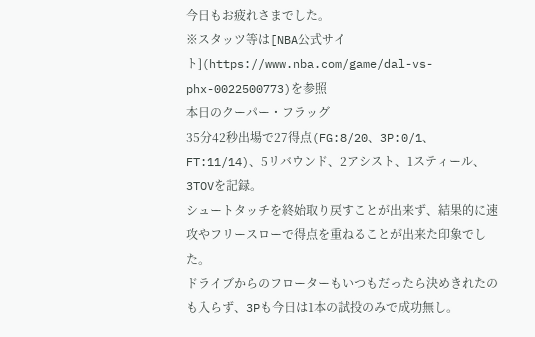今日もお疲れさまでした。
※スタッツ等は[NBA公式サイト](https://www.nba.com/game/dal-vs-phx-0022500773)を参照
本日のクーパー・フラッグ
35分42秒出場で27得点(FG:8/20、3P:0/1、FT:11/14)、5リバウンド、2アシスト、1スティール、3TOVを記録。
シュートタッチを終始取り戻すことが出来ず、結果的に速攻やフリースローで得点を重ねることが出来た印象でした。
ドライブからのフローターもいつもだったら決めきれたのも入らず、3Pも今日は1本の試投のみで成功無し。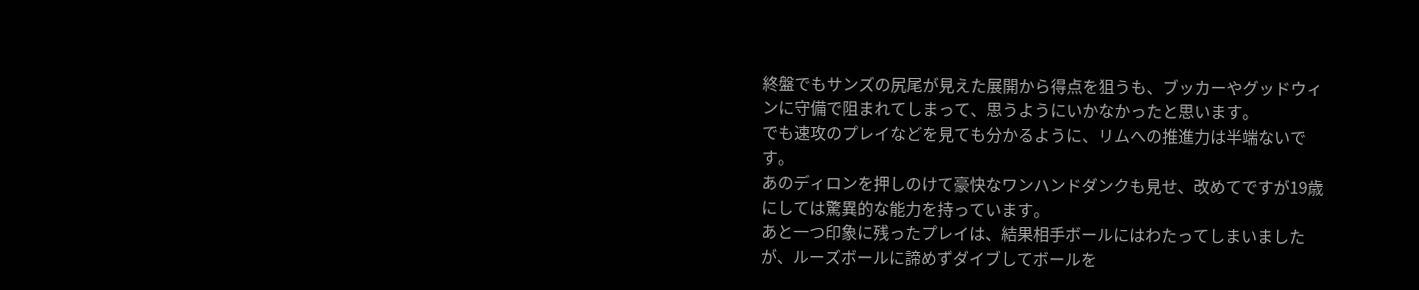終盤でもサンズの尻尾が見えた展開から得点を狙うも、ブッカーやグッドウィンに守備で阻まれてしまって、思うようにいかなかったと思います。
でも速攻のプレイなどを見ても分かるように、リムへの推進力は半端ないです。
あのディロンを押しのけて豪快なワンハンドダンクも見せ、改めてですが19歳にしては驚異的な能力を持っています。
あと一つ印象に残ったプレイは、結果相手ボールにはわたってしまいましたが、ルーズボールに諦めずダイブしてボールを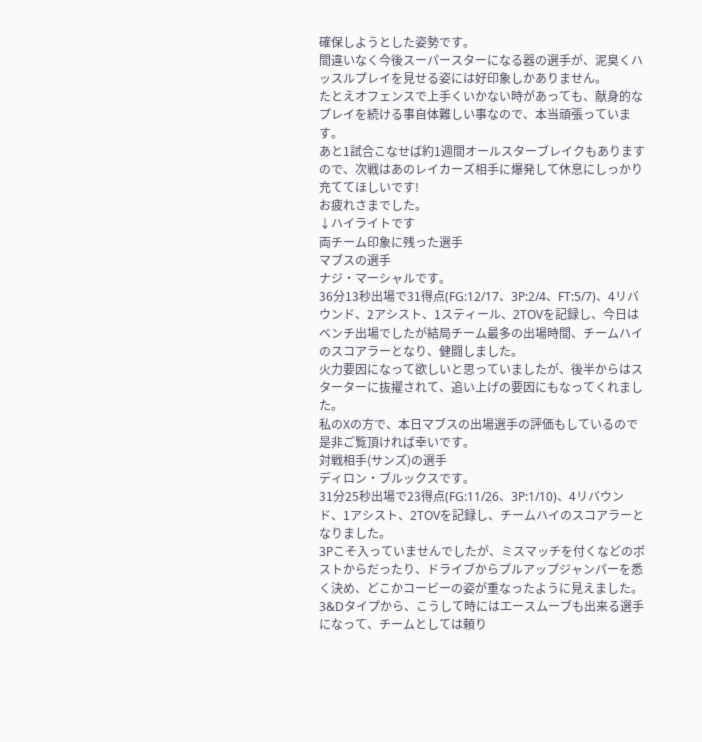確保しようとした姿勢です。
間違いなく今後スーパースターになる器の選手が、泥臭くハッスルプレイを見せる姿には好印象しかありません。
たとえオフェンスで上手くいかない時があっても、献身的なプレイを続ける事自体難しい事なので、本当頑張っています。
あと1試合こなせば約1週間オールスターブレイクもありますので、次戦はあのレイカーズ相手に爆発して休息にしっかり充ててほしいです!
お疲れさまでした。
↓ハイライトです
両チーム印象に残った選手
マブスの選手
ナジ・マーシャルです。
36分13秒出場で31得点(FG:12/17、3P:2/4、FT:5/7)、4リバウンド、2アシスト、1スティール、2TOVを記録し、今日はベンチ出場でしたが結局チーム最多の出場時間、チームハイのスコアラーとなり、健闘しました。
火力要因になって欲しいと思っていましたが、後半からはスターターに抜擢されて、追い上げの要因にもなってくれました。
私のXの方で、本日マブスの出場選手の評価もしているので是非ご覧頂ければ幸いです。
対戦相手(サンズ)の選手
ディロン・ブルックスです。
31分25秒出場で23得点(FG:11/26、3P:1/10)、4リバウンド、1アシスト、2TOVを記録し、チームハイのスコアラーとなりました。
3Pこそ入っていませんでしたが、ミスマッチを付くなどのポストからだったり、ドライブからプルアップジャンパーを悉く決め、どこかコービーの姿が重なったように見えました。
3&Dタイプから、こうして時にはエースムーブも出来る選手になって、チームとしては頼り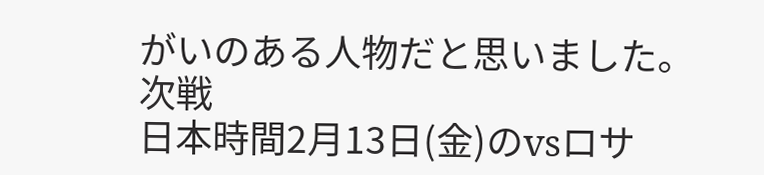がいのある人物だと思いました。
次戦
日本時間2月13日(金)のvsロサ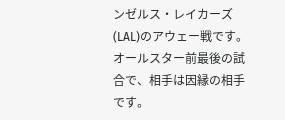ンゼルス・レイカーズ(LAL)のアウェー戦です。
オールスター前最後の試合で、相手は因縁の相手です。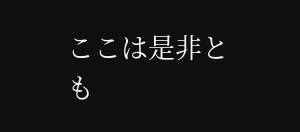ここは是非とも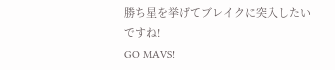勝ち星を挙げてブレイクに突入したいですね!
GO MAVS!